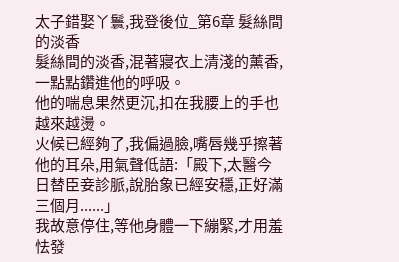太子錯娶丫鬟,我登後位_第6章 髮絲間的淡香
髮絲間的淡香,混著寢衣上清淺的薰香,一點點鑽進他的呼吸。
他的喘息果然更沉,扣在我腰上的手也越來越燙。
火候已經夠了,我偏過臉,嘴唇幾乎擦著他的耳朵,用氣聲低語:「殿下,太醫今日替臣妾診脈,說胎象已經安穩,正好滿三個月......」
我故意停住,等他身體一下繃緊,才用羞怯發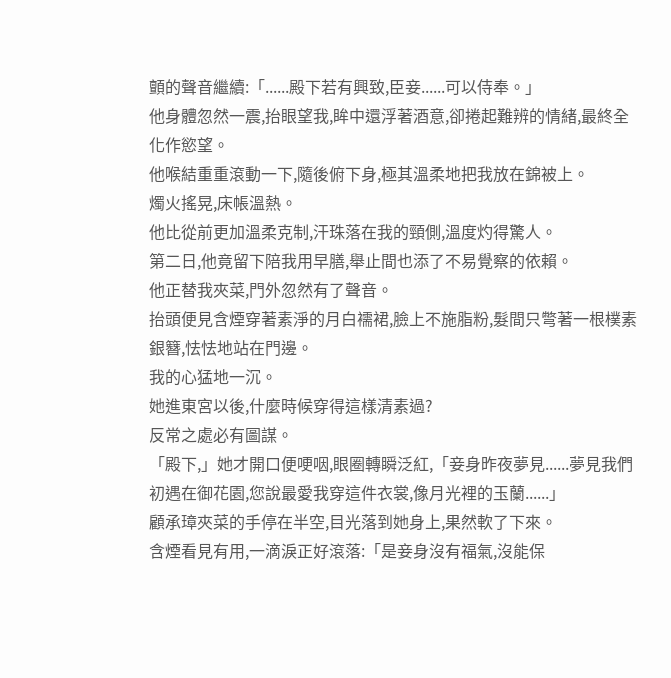顫的聲音繼續:「......殿下若有興致,臣妾......可以侍奉。」
他身體忽然一震,抬眼望我,眸中還浮著酒意,卻捲起難辨的情緒,最終全化作慾望。
他喉結重重滾動一下,隨後俯下身,極其溫柔地把我放在錦被上。
燭火搖晃,床帳溫熱。
他比從前更加溫柔克制,汗珠落在我的頸側,溫度灼得驚人。
第二日,他竟留下陪我用早膳,舉止間也添了不易覺察的依賴。
他正替我夾菜,門外忽然有了聲音。
抬頭便見含煙穿著素淨的月白襦裙,臉上不施脂粉,髮間只彆著一根樸素銀簪,怯怯地站在門邊。
我的心猛地一沉。
她進東宮以後,什麼時候穿得這樣清素過?
反常之處必有圖謀。
「殿下,」她才開口便哽咽,眼圈轉瞬泛紅,「妾身昨夜夢見......夢見我們初遇在御花園,您說最愛我穿這件衣裳,像月光裡的玉蘭......」
顧承璋夾菜的手停在半空,目光落到她身上,果然軟了下來。
含煙看見有用,一滴淚正好滾落:「是妾身沒有福氣,沒能保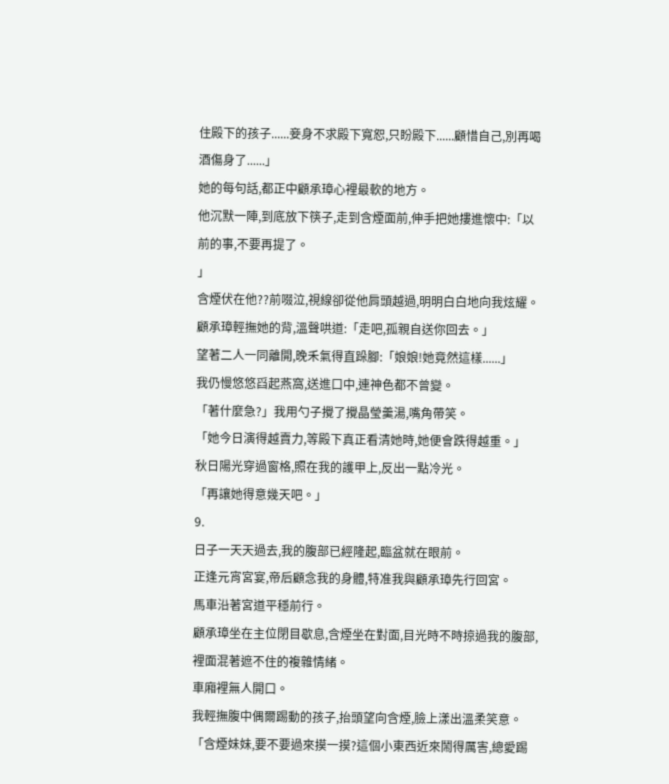住殿下的孩子......妾身不求殿下寬恕,只盼殿下......顧惜自己,別再喝酒傷身了......」
她的每句話,都正中顧承璋心裡最軟的地方。
他沉默一陣,到底放下筷子,走到含煙面前,伸手把她摟進懷中:「以前的事,不要再提了。
」
含煙伏在他??前啜泣,視線卻從他肩頭越過,明明白白地向我炫耀。
顧承璋輕撫她的背,溫聲哄道:「走吧,孤親自送你回去。」
望著二人一同離開,晚禾氣得直跺腳:「娘娘!她竟然這樣......」
我仍慢悠悠舀起燕窩,送進口中,連神色都不曾變。
「著什麼急?」我用勺子攪了攪晶瑩羹湯,嘴角帶笑。
「她今日演得越賣力,等殿下真正看清她時,她便會跌得越重。」
秋日陽光穿過窗格,照在我的護甲上,反出一點冷光。
「再讓她得意幾天吧。」
9.
日子一天天過去,我的腹部已經隆起,臨盆就在眼前。
正逢元宵宮宴,帝后顧念我的身體,特准我與顧承璋先行回宮。
馬車沿著宮道平穩前行。
顧承璋坐在主位閉目歇息,含煙坐在對面,目光時不時掠過我的腹部,裡面混著遮不住的複雜情緒。
車廂裡無人開口。
我輕撫腹中偶爾踢動的孩子,抬頭望向含煙,臉上漾出溫柔笑意。
「含煙妹妹,要不要過來摸一摸?這個小東西近來鬧得厲害,總愛踢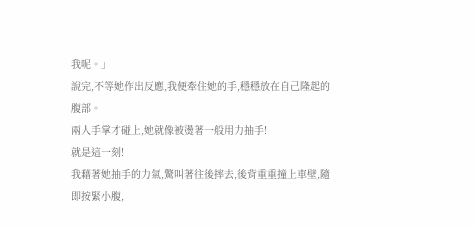我呢。」
說完,不等她作出反應,我便牽住她的手,穩穩放在自己隆起的腹部。
兩人手掌才碰上,她就像被燙著一般用力抽手!
就是這一刻!
我藉著她抽手的力氣,驚叫著往後摔去,後背重重撞上車壁,隨即按緊小腹,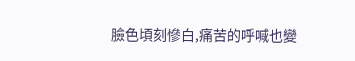臉色頃刻慘白,痛苦的呼喊也變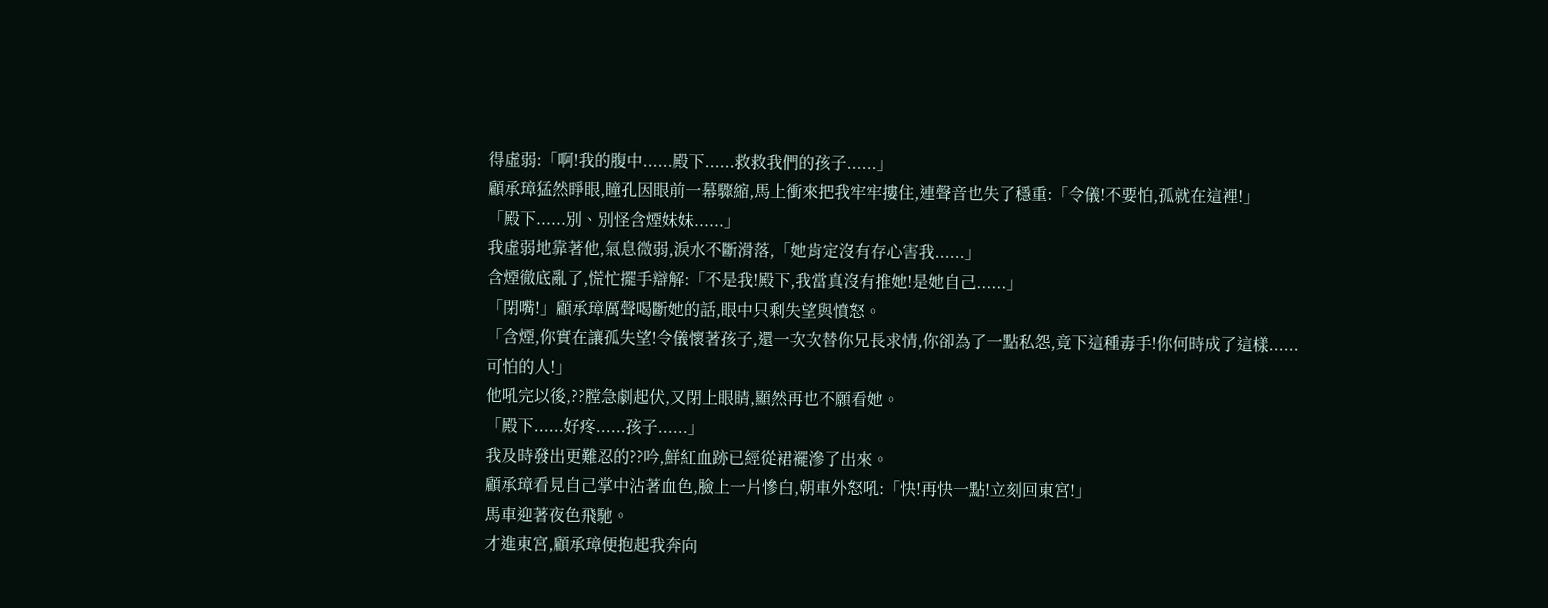得虛弱:「啊!我的腹中......殿下......救救我們的孩子......」
顧承璋猛然睜眼,瞳孔因眼前一幕驟縮,馬上衝來把我牢牢摟住,連聲音也失了穩重:「令儀!不要怕,孤就在這裡!」
「殿下......別、別怪含煙妹妹......」
我虛弱地靠著他,氣息微弱,淚水不斷滑落,「她肯定沒有存心害我......」
含煙徹底亂了,慌忙擺手辯解:「不是我!殿下,我當真沒有推她!是她自己......」
「閉嘴!」顧承璋厲聲喝斷她的話,眼中只剩失望與憤怒。
「含煙,你實在讓孤失望!令儀懷著孩子,還一次次替你兄長求情,你卻為了一點私怨,竟下這種毒手!你何時成了這樣......可怕的人!」
他吼完以後,??膛急劇起伏,又閉上眼睛,顯然再也不願看她。
「殿下......好疼......孩子......」
我及時發出更難忍的??吟,鮮紅血跡已經從裙襬滲了出來。
顧承璋看見自己掌中沾著血色,臉上一片慘白,朝車外怒吼:「快!再快一點!立刻回東宮!」
馬車迎著夜色飛馳。
才進東宮,顧承璋便抱起我奔向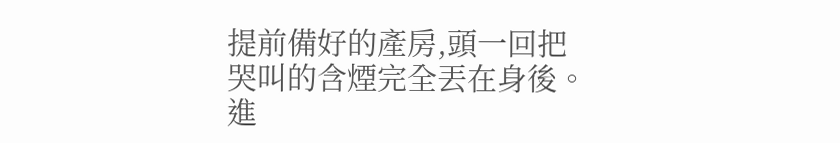提前備好的產房,頭一回把哭叫的含煙完全丟在身後。
進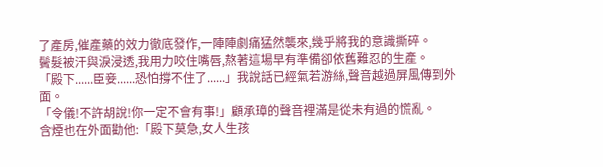了產房,催產藥的效力徹底發作,一陣陣劇痛猛然襲來,幾乎將我的意識撕碎。
鬢髮被汗與淚浸透,我用力咬住嘴唇,熬著這場早有準備卻依舊難忍的生產。
「殿下......臣妾......恐怕撐不住了......」我說話已經氣若游絲,聲音越過屏風傳到外面。
「令儀!不許胡說!你一定不會有事!」顧承璋的聲音裡滿是從未有過的慌亂。
含煙也在外面勸他:「殿下莫急,女人生孩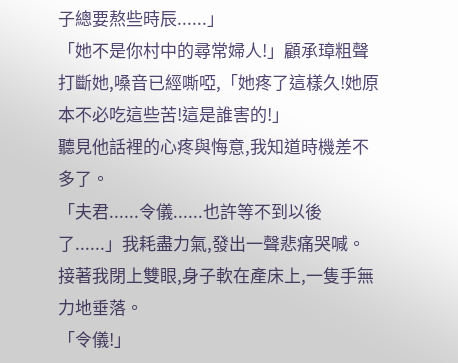子總要熬些時辰......」
「她不是你村中的尋常婦人!」顧承璋粗聲打斷她,嗓音已經嘶啞,「她疼了這樣久!她原本不必吃這些苦!這是誰害的!」
聽見他話裡的心疼與悔意,我知道時機差不多了。
「夫君......令儀......也許等不到以後了......」我耗盡力氣,發出一聲悲痛哭喊。
接著我閉上雙眼,身子軟在產床上,一隻手無力地垂落。
「令儀!」